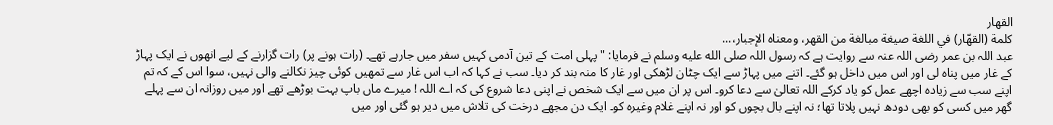القهار
كلمة (القهّار) في اللغة صيغة مبالغة من القهر، ومعناه الإجبار،...
عبد اللہ بن عمر رضی اللہ عنہ سے روایت ہے کہ رسول اللہ صلى الله عليه وسلم نے فرمایا: "پہلی امت کے تین آدمی کہیں سفر میں جارہے تھے۔ (رات ہونے پر) رات گزارنے کے لیے انھوں نے ایک پہاڑ کے غار میں پناہ لی اور اس میں داخل ہو گئے۔ اتنے میں پہاڑ سے ایک چٹان لڑھکی اور غار کا منہ بند کر دیا۔ سب نے کہا کہ اب اس غار سے تمھیں کوئی چیز نکالنے والی نہیں، سوا اس کے کہ تم اپنے سب سے زیادہ اچھے عمل کو یاد کرکے اللہ تعالیٰ سے دعا کرو۔ اس پر ان میں سے ایک شخص نے اپنی دعا شروع کی کہ اے اللہ ! میرے ماں باپ بہت بوڑھے تھے اور میں روزانہ ان سے پہلے گھر میں کسی کو بھی دودھ نہیں پلاتا تھا؛ نہ اپنے بال بچوں کو اور نہ اپنے غلام وغیرہ کو۔ ایک دن مجھے درخت کی تلاش میں دیر ہو گئی اور میں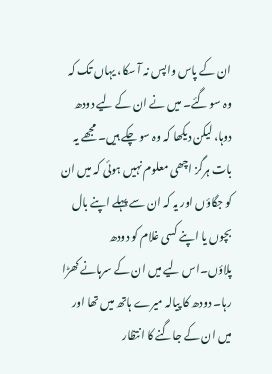ان کے پاس واپس نہ آ سکا، یہاں تک کہ وہ سو گئے۔ میں نے ان کے لیے دودھ دوہا، لیکن دیکھا کہ وہ سو چکے ہیں۔ مجھے یہ بات ہرگز اچھی معلوم نہیں ہوئی کہ میں ان کو جگاؤں اور یہ کہ ان سے پہلے اپنے بال بچوں یا اپنے کسی غلام کو دودھ پلاؤں۔اس لیے میں ان کے سرہانے کھڑا رہا۔ دودھ کا پیالہ میرے ہاتھ میں تھا اور میں ان کے جاگنے کا انتظار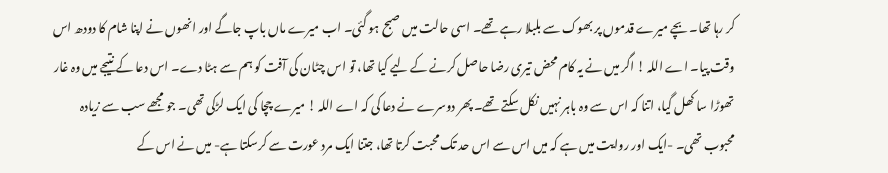کر رہا تھا۔ بچے میرے قدموں پر بھوک سے بلبلا رہے تھے۔ اسی حالت میں صبح ہو گئی۔ اب میرے ماں باپ جاگے اور انھوں نے اپنا شام کا دودھ اس وقت پیا۔ اے اللہ ! اگر میں نے یہ کام محض تیری رضا حاصل کرنے کے لیے کیا تھا، تو اس چٹان کی آفت کو ہم سے ہٹا دے۔ اس دعا کے نتیجے میں وہ غار تھوڑا سا کھل گیا، اتنا کہ اس سے وہ باہر نہیں نکل سکتے تھے۔ پھر دوسرے نے دعا کی کہ اے اللہ ! میرے چچا کی ایک لڑکی تھی۔ جو مجھے سب سے زیادہ محبوب تھی۔ -ایک اور روایت میں ہے کہ میں اس سے اس حد تک محبت کرتا تھا، جتنا ایک مرد عورت سے کرسکتا ہے- میں نے اس کے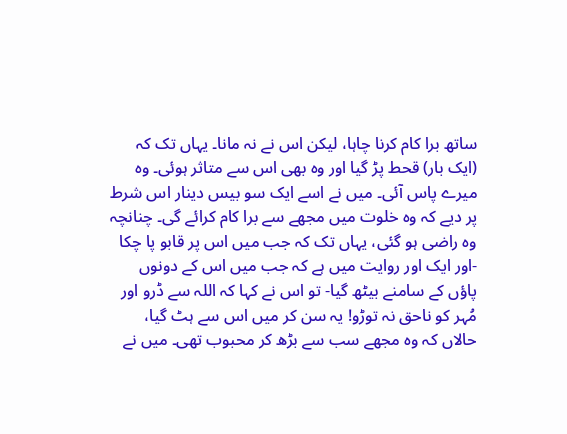ساتھ برا کام کرنا چاہا، لیکن اس نے نہ مانا۔ یہاں تک کہ (ایک بار) قحط پڑ گیا اور وہ بھی اس سے متاثر ہوئی۔ وہ میرے پاس آئی۔ میں نے اسے ایک سو بیس دینار اس شرط پر دیے کہ وہ خلوت میں مجھے سے برا کام کرائے گی۔ چنانچہ وہ راضی ہو گئی، یہاں تک کہ جب میں اس پر قابو پا چکا -اور ایک اور روایت میں ہے کہ جب میں اس کے دونوں پاؤں کے سامنے بیٹھ گیا- تو اس نے کہا کہ اللہ سے ڈرو اور مُہر کو ناحق نہ توڑو! یہ سن کر میں اس سے ہٹ گیا، حالاں کہ وہ مجھے سب سے بڑھ کر محبوب تھی۔ میں نے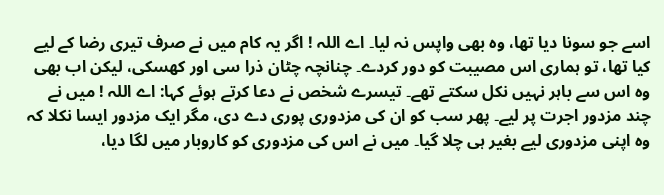اسے جو سونا دیا تھا، وہ بھی واپس نہ لیا۔ اے اللہ ! اگر یہ کام میں نے صرف تیری رضا کے لیے کیا تھا، تو ہماری اس مصیبت کو دور کردے۔ چنانچہ چٹان ذرا سی اور کھسکی، لیکن اب بھی وہ اس سے باہر نہیں نکل سکتے تھے۔ تیسرے شخص نے دعا کرتے ہوئے کہا: اے اللہ ! میں نے چند مزدور اجرت پر لیے۔ پھر سب کو ان کی مزدوری پوری دے دی، مگر ایک مزدور ایسا نکلا کہ وہ اپنی مزدوری لیے بغیر ہی چلا گیا۔ میں نے اس کی مزدوری کو کاروبار میں لگا دیا،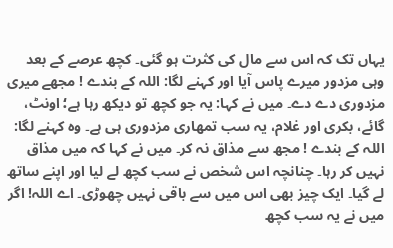یہاں تک کہ اس سے مال کی کثرت ہو گئی۔ کچھ عرصے کے بعد وہی مزدور میرے پاس آیا اور کہنے لگا: اللہ کے بندے ! مجھے میری مزدوری دے دے۔ میں نے کہا: یہ جو کچھ تو دیکھ رہا ہے؛ اونٹ، گائے، بکری اور غلام، یہ سب تمھاری مزدوری ہی ہے۔ وہ کہنے لگا: اللہ کے بندے ! مجھ سے مذاق نہ کر۔ میں نے کہا کہ میں مذاق نہیں کر رہا۔ چنانچہ اس شخص نے سب کچھ لے لیا اور اپنے ساتھ لے گیا۔ ایک چیز بھی اس میں سے باقی نہیں چھوڑی۔ اے اللہ! اگر میں نے یہ سب کچھ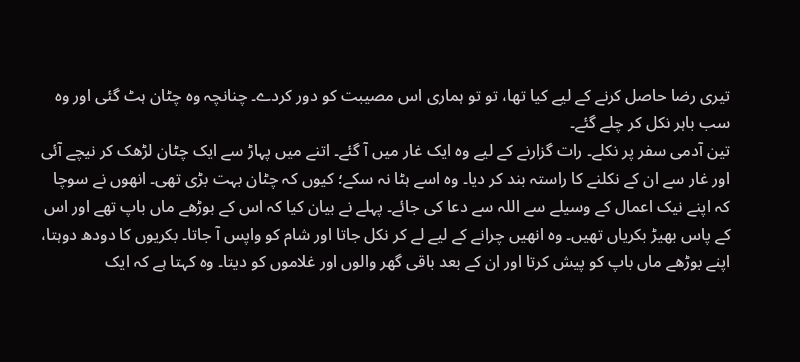تیری رضا حاصل کرنے کے لیے کیا تھا، تو تو ہماری اس مصیبت کو دور کردے۔ چنانچہ وہ چٹان ہٹ گئی اور وہ سب باہر نکل کر چلے گئے۔
تین آدمی سفر پر نکلے۔ رات گزارنے کے لیے وہ ایک غار میں آ گئے۔ اتنے میں پہاڑ سے ایک چٹان لڑھک کر نیچے آئی اور غار سے ان کے نکلنے کا راستہ بند کر دیا۔ وہ اسے ہٹا نہ سکے؛ کیوں کہ چٹان بہت بڑی تھی۔ انھوں نے سوچا کہ اپنے نیک اعمال کے وسیلے سے اللہ سے دعا کی جائے۔ پہلے نے بیان کیا کہ اس کے بوڑھے ماں باپ تھے اور اس کے پاس بھیڑ بکریاں تھیں۔ وہ انھیں چرانے کے لیے لے کر نکل جاتا اور شام کو واپس آ جاتا۔ بکریوں کا دودھ دوہتا، اپنے بوڑھے ماں باپ کو پیش کرتا اور ان کے بعد باقی گھر والوں اور غلاموں کو دیتا۔ وہ کہتا ہے کہ ایک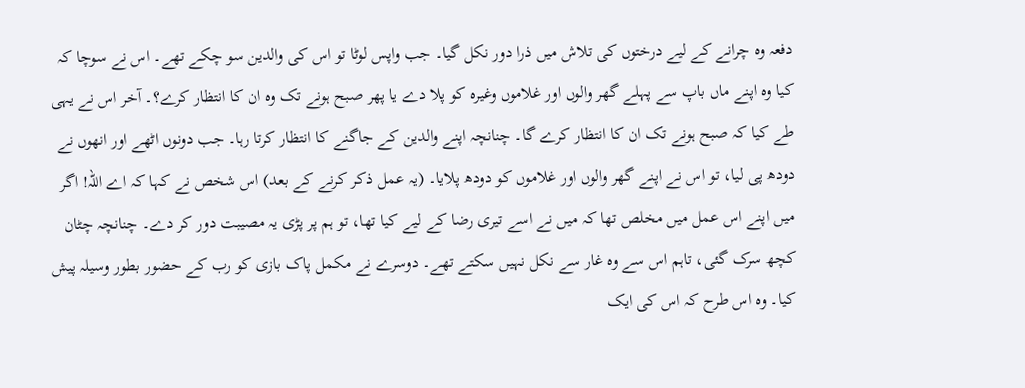دفعہ وہ چرانے کے لیے درختوں کی تلاش میں ذرا دور نکل گیا۔ جب واپس لوٹا تو اس کی والدین سو چکے تھے۔ اس نے سوچا کہ کیا وہ اپنے ماں باپ سے پہلے گھر والوں اور غلاموں وغیرہ کو پلا دے یا پھر صبح ہونے تک وہ ان کا انتظار کرے؟۔ آخر اس نے یہی طے کیا کہ صبح ہونے تک ان کا انتظار کرے گا۔ چنانچہ اپنے والدین کے جاگنے کا انتظار کرتا رہا۔ جب دونوں اٹھے اور انھوں نے دودھ پی لیا، تو اس نے اپنے گھر والوں اور غلاموں کو دودھ پلایا۔ (یہ عمل ذکر کرنے کے بعد) اس شخص نے کہا کہ اے اللہ! اگر میں اپنے اس عمل میں مخلص تھا کہ میں نے اسے تیری رضا کے لیے کیا تھا، تو ہم پر پڑی یہ مصیبت دور کر دے۔ چنانچہ چٹان کچھ سرک گئی، تاہم اس سے وہ غار سے نکل نہیں سکتے تھے۔ دوسرے نے مکمل پاک بازی کو رب کے حضور بطور وسیلہ پیش کیا۔ وہ اس طرح کہ اس کی ایک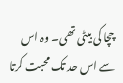چچا کی بیٹی تھی۔ وہ اس سے اس حد تک محبت کرتا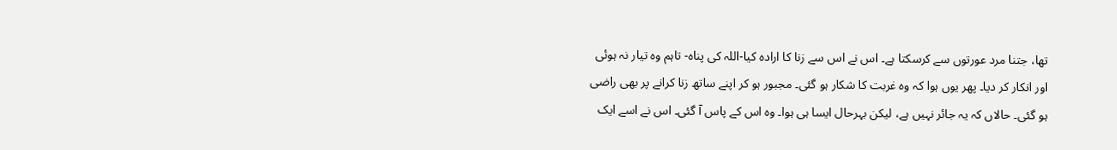تھا، جتنا مرد عورتوں سے کرسکتا ہے۔ اس نے اس سے زنا کا ارادہ کیا-اللہ کی پناہ- تاہم وہ تیار نہ ہوئی اور انکار کر دیا۔ پھر یوں ہوا کہ وہ غربت کا شکار ہو گئی۔ مجبور ہو کر اپنے ساتھ زنا کرانے پر بھی راضی ہو گئی۔ حالاں کہ یہ جائر نہیں ہے، لیکن بہرحال ایسا ہی ہوا۔ وہ اس کے پاس آ گئی۔ اس نے اسے ایک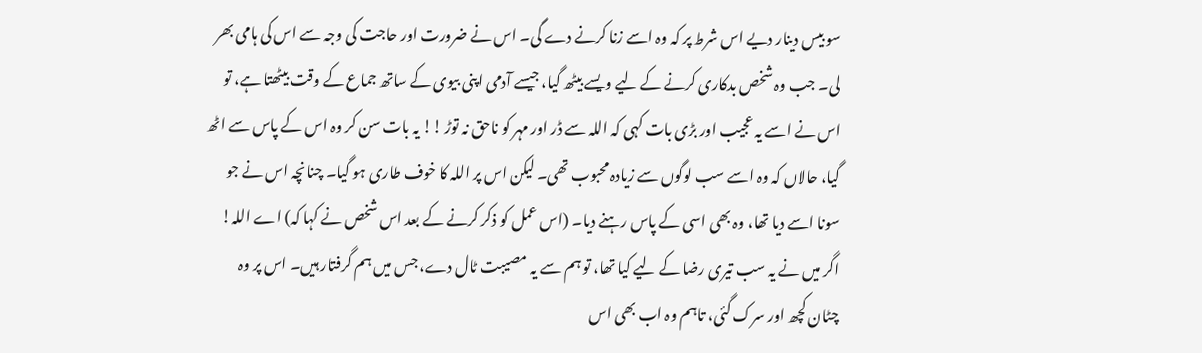سو بیس دینار دیے اس شرط پر کہ وہ اسے زنا کرنے دے گی۔ اس نے ضرورت اور حاجت کی وجہ سے اس کی ہامی بھر لی۔ جب وہ شخص بدکاری کرنے کے لیے ویسے بیٹھ گیا، جیسے آدمی اپنی بیوی کے ساتھ جماع کے وقت بیٹھتا ہے، تو اس نے اسے یہ عجیب اور بڑی بات کہی کہ اللہ سے ڈر اور مہر کو ناحق نہ توڑ !! یہ بات سن کر وہ اس کے پاس سے اٹھ گیا، حالاں کہ وہ اسے سب لوگوں سے زیادہ محبوب تھی۔ لیکن اس پر اللہ کا خوف طاری ہو گیا۔ چنانچہ اس نے جو سونا اسے دیا تھا، وہ بھی اسی کے پاس رہنے دیا۔ (اس عمل کو ذکر کرنے کے بعد اس شخص نے کہا کہ) اے اللہ! اگر میں نے یہ سب تیری رضا کے لیے کیا تھا، تو ہم سے یہ مصیبت ٹال دے، جس میں ہم گرفتار ہیں۔ اس پر وہ چٹان کچھ اور سرک گئی، تاہم وہ اب بھی اس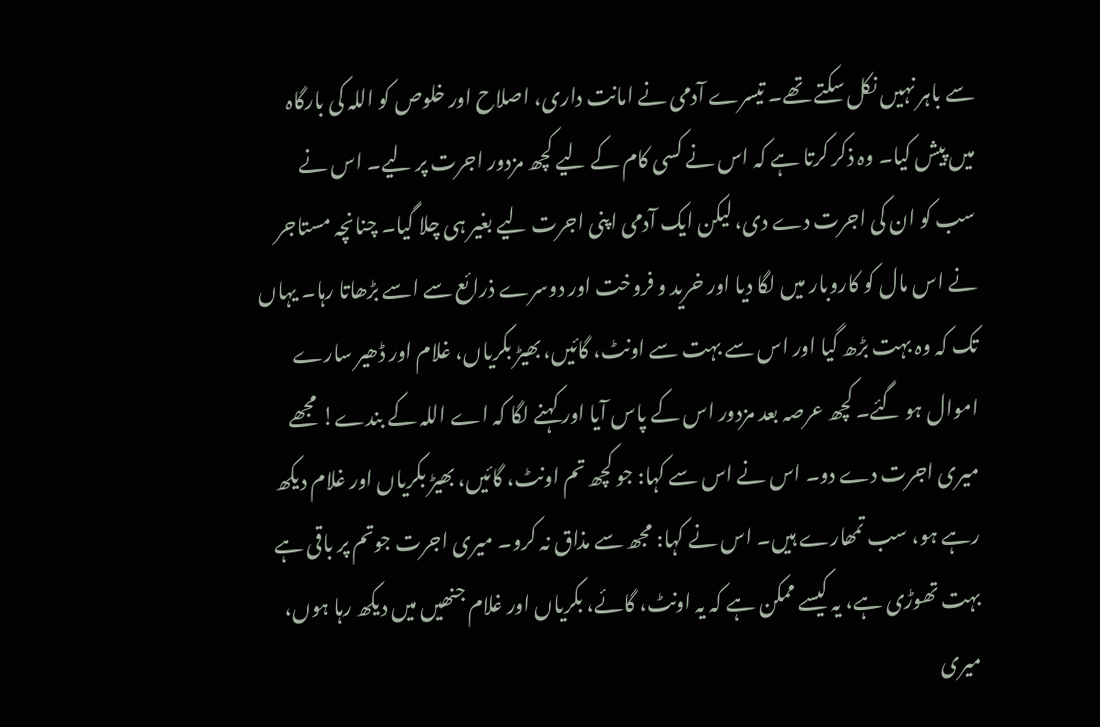سے باہر نہیں نکل سکتے تھے۔ تیسرے آدمی نے امانت داری، اصلاح اور خلوص کو اللہ کی بارگاہ میں پیش کیا۔ وہ ذکر کرتا ہے کہ اس نے کسی کام کے لیے کچھ مزدور اجرت پر لیے۔ اس نے سب کو ان کی اجرت دے دی، لیکن ایک آدمی اپنی اجرت لیے بغیر ہی چلا گیا۔ چنانچہ مستاجر نے اس مال کو کاروبار میں لگا دیا اور خرید و فروخت اور دوسرے ذرائع سے اسے بڑھاتا رہا۔ یہاں تک کہ وہ بہت بڑھ گیا اور اس سے بہت سے اونٹ، گائیں، بھیڑ بکریاں، غلام اور ڈھیر سارے اموال ہو گئے۔ کچھ عرصہ بعد مزدور اس کے پاس آیا اور کہنے لگا کہ اے اللہ کے بندے! مجھے میری اجرت دے دو۔ اس نے اس سے کہا: جو کچھ تم اونٹ، گائیں، بھیڑ بکریاں اور غلام دیکھ رہے ہو، سب تمھارے ہیں۔ اس نے کہا: مجھ سے مذاق نہ کرو۔ میری اجرت جوتم پر باقی ہے بہت تھوڑی ہے، یہ کیسے ممکن ہے کہ یہ اونٹ، گائے، بکریاں اور غلام جنھیں میں دیکھ رہا ہوں، میری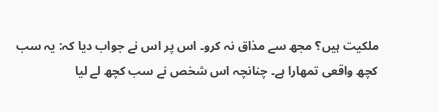ملکیت ہیں؟ مجھ سے مذاق نہ کرو۔ اس پر اس نے جواب دیا کہ: یہ سب کچھ واقعی تمھارا ہے۔ چنانچہ اس شخص نے سب کچھ لے لیا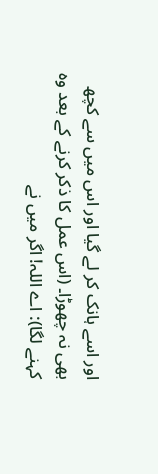اور اسے ہانک کر لے گیا اور اس میں سے کچھ بھی نہ چھوڑا۔ (اس عمل کا ذکر کرنے کے بعد وہ کہنے لگا): اے اللہ! اگر میں نے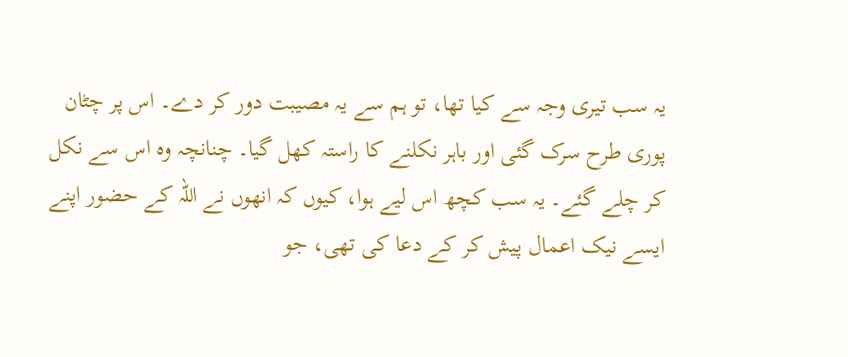یہ سب تیری وجہ سے کیا تھا، تو ہم سے یہ مصیبت دور کر دے۔ اس پر چٹان پوری طرح سرک گئی اور باہر نکلنے کا راستہ کھل گیا۔ چنانچہ وہ اس سے نکل کر چلے گئے۔ یہ سب کچھ اس لیے ہوا، کیوں کہ انھوں نے اللہ کے حضور اپنے ایسے نیک اعمال پیش کر کے دعا کی تھی، جو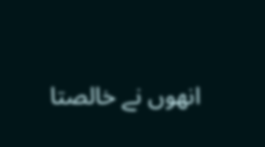انھوں نے خالصتا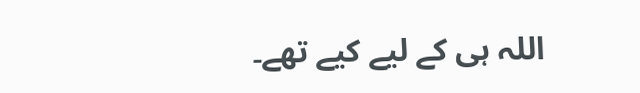اللہ ہی کے لیے کیے تھے۔